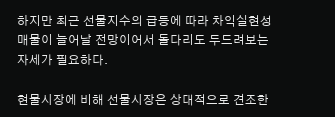하지만 최근 선물지수의 급등에 따라 차익실현성 매물이 늘어날 전망이어서 돌다리도 두드려보는 자세가 필요하다.

현물시장에 비해 선물시장은 상대적으로 견조한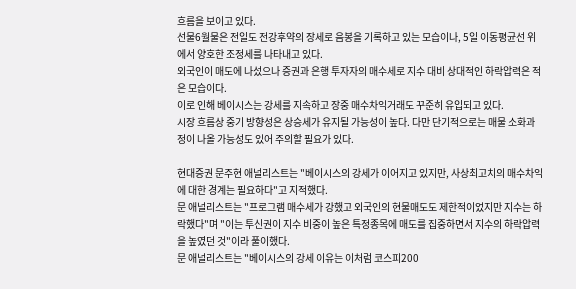흐름을 보이고 있다.
선물6월물은 전일도 전강후약의 장세로 음봉을 기록하고 있는 모습이나, 5일 이동평균선 위에서 양호한 조정세를 나타내고 있다.
외국인이 매도에 나섰으나 증권과 은행 투자자의 매수세로 지수 대비 상대적인 하락압력은 적은 모습이다.
이로 인해 베이시스는 강세를 지속하고 장중 매수차익거래도 꾸준히 유입되고 있다.
시장 흐름상 중기 방향성은 상승세가 유지될 가능성이 높다. 다만 단기적으로는 매물 소화과정이 나올 가능성도 있어 주의할 필요가 있다.

현대증권 문주현 애널리스트는 "베이시스의 강세가 이어지고 있지만, 사상최고치의 매수차익에 대한 경계는 필요하다"고 지적했다.
문 애널리스트는 "프로그램 매수세가 강했고 외국인의 현물매도도 제한적이었지만 지수는 하락했다"며 "이는 투신권이 지수 비중이 높은 특정종목에 매도를 집중하면서 지수의 하락압력을 높였던 것"이라 풀이했다.
문 애널리스트는 "베이시스의 강세 이유는 이처럼 코스피200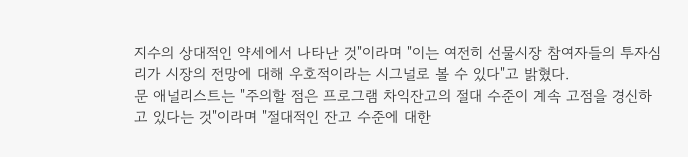지수의 상대적인 약세에서 나타난 것"이라며 "이는 여전히 선물시장 참여자들의 투자심리가 시장의 전망에 대해 우호적이라는 시그널로 볼 수 있다"고 밝혔다.
문 애널리스트는 "주의할 점은 프로그램 차익잔고의 절대 수준이 계속 고점을 경신하고 있다는 것"이라며 "절대적인 잔고 수준에 대한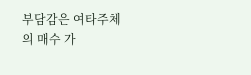부담감은 여타주체의 매수 가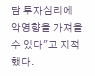담 투자심리에 악영향을 가져올 수 있다"고 지적했다.